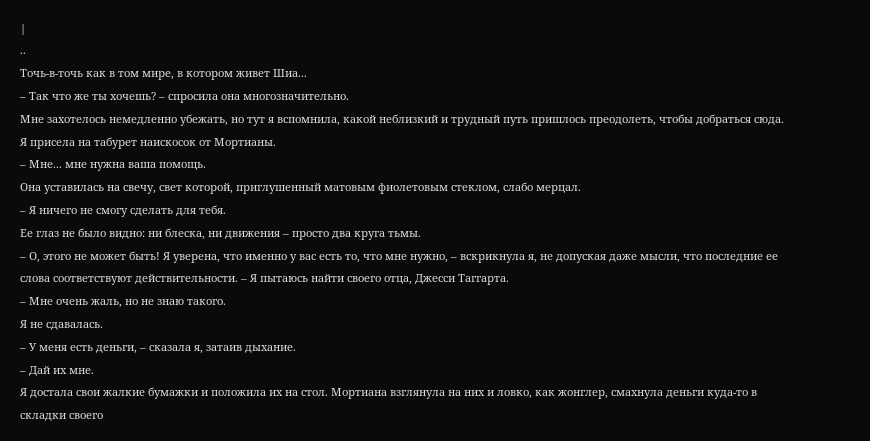|
..
Точь-в-точь как в том мире, в котором живет Шиа...
– Так что же ты хочешь? – спросила она многозначительно.
Мне захотелось немедленно убежать, но тут я вспомнила, какой неблизкий и трудный путь пришлось преодолеть, чтобы добраться сюда. Я присела на табурет наискосок от Мортианы.
– Мне... мне нужна ваша помощь.
Она уставилась на свечу, свет которой, приглушенный матовым фиолетовым стеклом, слабо мерцал.
– Я ничего не смогу сделать для тебя.
Ее глаз не было видно: ни блеска, ни движения – просто два круга тьмы.
– О, этого не может быть! Я уверена, что именно у вас есть то, что мне нужно, – вскрикнула я, не допуская даже мысли, что последние ее слова соответствуют действительности. – Я пытаюсь найти своего отца, Джесси Таггарта.
– Мне очень жаль, но не знаю такого.
Я не сдавалась.
– У меня есть деньги, – сказала я, затаив дыхание.
– Дай их мне.
Я достала свои жалкие бумажки и положила их на стол. Мортиана взглянула на них и ловко, как жонглер, смахнула деньги куда-то в складки своего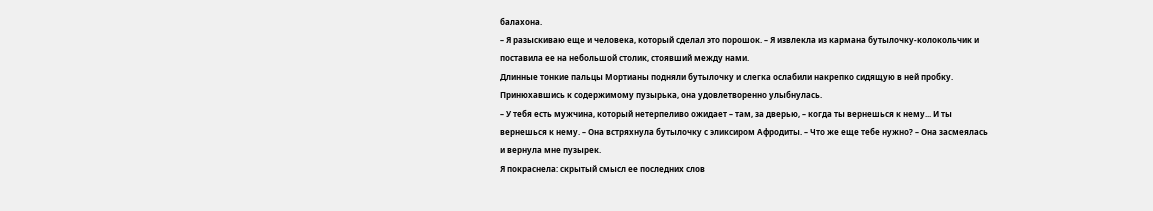балахона.
– Я разыскиваю еще и человека, который сделал это порошок. – Я извлекла из кармана бутылочку-колокольчик и поставила ее на небольшой столик, стоявший между нами.
Длинные тонкие пальцы Мортианы подняли бутылочку и слегка ослабили накрепко сидящую в ней пробку. Принюхавшись к содержимому пузырька, она удовлетворенно улыбнулась.
– У тебя есть мужчина, который нетерпеливо ожидает – там, за дверью, – когда ты вернешься к нему... И ты вернешься к нему. – Она встряхнула бутылочку с эликсиром Афродиты. – Что же еще тебе нужно? – Она засмеялась и вернула мне пузырек.
Я покраснела: скрытый смысл ее последних слов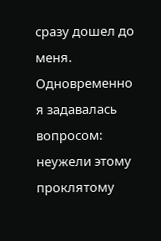сразу дошел до меня. Одновременно я задавалась вопросом: неужели этому проклятому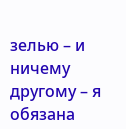зелью – и ничему другому – я обязана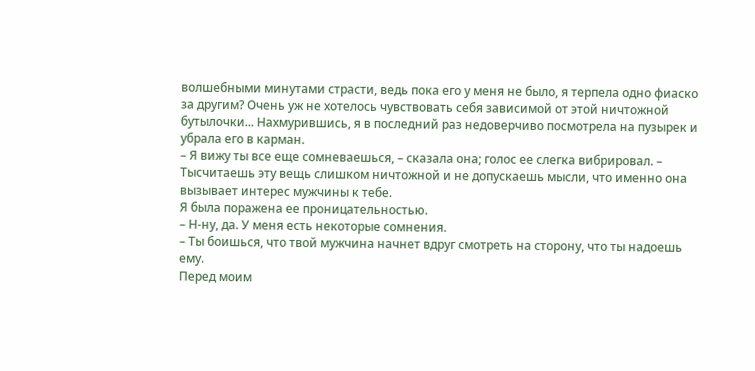волшебными минутами страсти, ведь пока его у меня не было, я терпела одно фиаско за другим? Очень уж не хотелось чувствовать себя зависимой от этой ничтожной бутылочки... Нахмурившись, я в последний раз недоверчиво посмотрела на пузырек и убрала его в карман.
– Я вижу ты все еще сомневаешься, – сказала она; голос ее слегка вибрировал. – Тысчитаешь эту вещь слишком ничтожной и не допускаешь мысли, что именно она вызывает интерес мужчины к тебе.
Я была поражена ее проницательностью.
– Н-ну, да. У меня есть некоторые сомнения.
– Ты боишься, что твой мужчина начнет вдруг смотреть на сторону, что ты надоешь ему.
Перед моим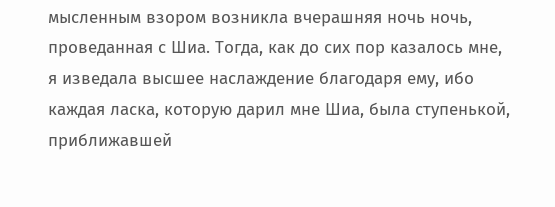мысленным взором возникла вчерашняя ночь ночь, проведанная с Шиа. Тогда, как до сих пор казалось мне, я изведала высшее наслаждение благодаря ему, ибо каждая ласка, которую дарил мне Шиа, была ступенькой, приближавшей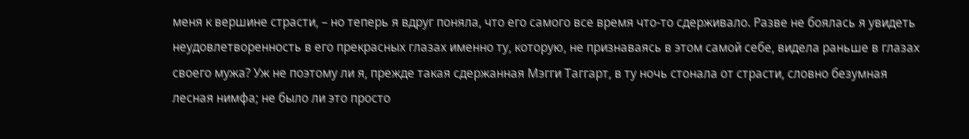меня к вершине страсти, – но теперь я вдруг поняла, что его самого все время что-то сдерживало. Разве не боялась я увидеть неудовлетворенность в его прекрасных глазах именно ту, которую, не признаваясь в этом самой себе, видела раньше в глазах своего мужа? Уж не поэтому ли я, прежде такая сдержанная Мэгги Таггарт, в ту ночь стонала от страсти, словно безумная лесная нимфа; не было ли это просто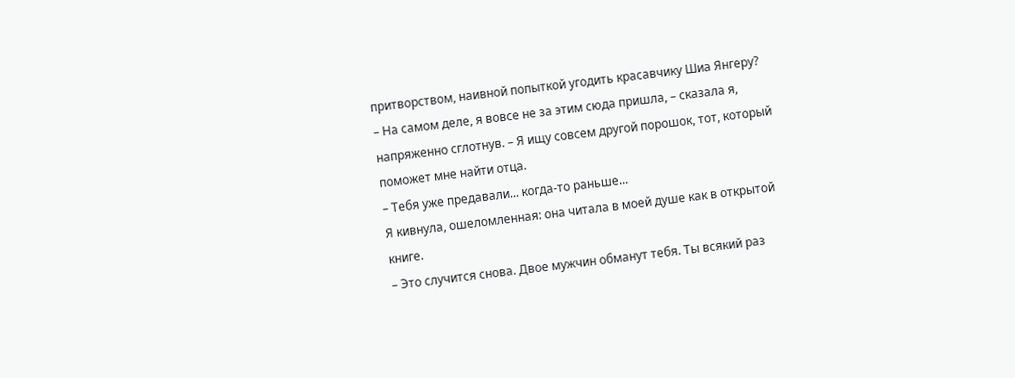притворством, наивной попыткой угодить красавчику Шиа Янгеру?
– На самом деле, я вовсе не за этим сюда пришла, – сказала я, напряженно сглотнув. – Я ищу совсем другой порошок, тот, который поможет мне найти отца.
– Тебя уже предавали... когда-то раньше...
Я кивнула, ошеломленная: она читала в моей душе как в открытой книге.
– Это случится снова. Двое мужчин обманут тебя. Ты всякий раз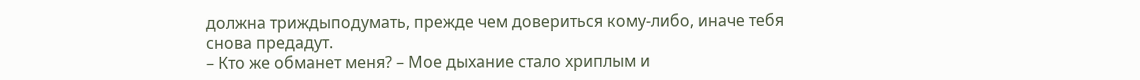должна триждыподумать, прежде чем довериться кому-либо, иначе тебя снова предадут.
– Кто же обманет меня? – Мое дыхание стало хриплым и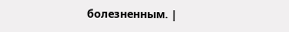болезненным. |